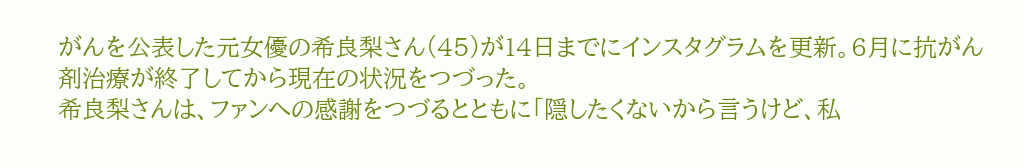がんを公表した元女優の希良梨さん(45)が14日までにインスタグラムを更新。6月に抗がん剤治療が終了してから現在の状況をつづった。
希良梨さんは、ファンへの感謝をつづるとともに「隠したくないから言うけど、私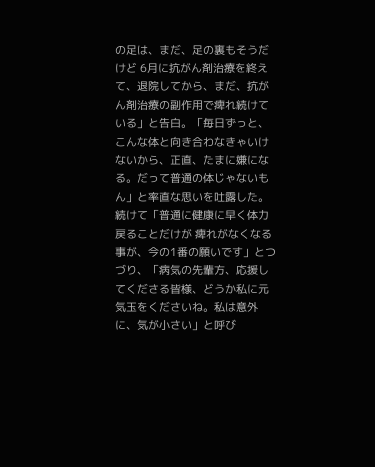の足は、まだ、足の裏もそうだけど 6月に抗がん剤治療を終えて、退院してから、まだ、抗がん剤治療の副作用で痺れ続けている」と告白。「毎日ずっと、こんな体と向き合わなきゃいけないから、正直、たまに嫌になる。だって普通の体じゃないもん」と率直な思いを吐露した。
続けて「普通に健康に早く体力戻ることだけが 痺れがなくなる事が、今の1番の願いです」とつづり、「病気の先輩方、応援してくださる皆様、どうか私に元気玉をくださいね。私は意外に、気が小さい」と呼び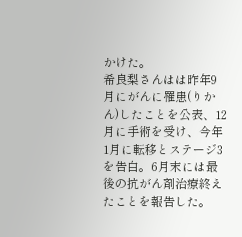かけた。
希良梨さんはは昨年9月にがんに罹患(りかん)したことを公表、12月に手術を受け、今年1月に転移とステージ3を告白。6月末には最後の抗がん剤治療終えたことを報告した。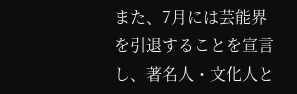また、7月には芸能界を引退することを宣言し、著名人・文化人と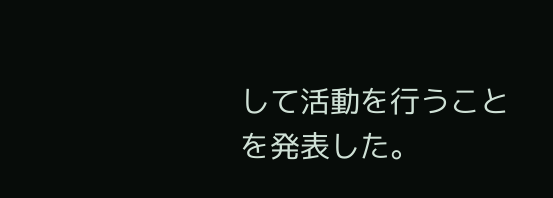して活動を行うことを発表した。